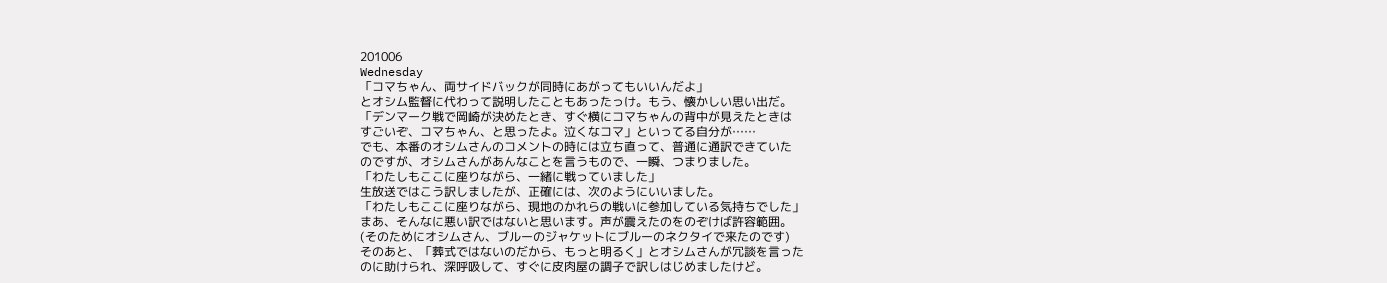201006
Wednesday
「コマちゃん、両サイドバックが同時にあがってもいいんだよ」
とオシム監督に代わって説明したこともあったっけ。もう、懐かしい思い出だ。
「デンマーク戦で岡崎が決めたとき、すぐ横にコマちゃんの背中が見えたときは
すごいぞ、コマちゃん、と思ったよ。泣くなコマ」といってる自分が……
でも、本番のオシムさんのコメントの時には立ち直って、普通に通訳できていた
のですが、オシムさんがあんなことを言うもので、一瞬、つまりました。
「わたしもここに座りながら、一緒に戦っていました」
生放送ではこう訳しましたが、正確には、次のようにいいました。
「わたしもここに座りながら、現地のかれらの戦いに参加している気持ちでした」
まあ、そんなに悪い訳ではないと思います。声が震えたのをのぞけば許容範囲。
(そのためにオシムさん、ブルーのジャケットにブルーのネクタイで来たのです)
そのあと、「葬式ではないのだから、もっと明るく」とオシムさんが冗談を言った
のに助けられ、深呼吸して、すぐに皮肉屋の調子で訳しはじめましたけど。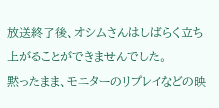放送終了後、オシムさんはしばらく立ち上がることができませんでした。
黙ったまま、モニターのリプレイなどの映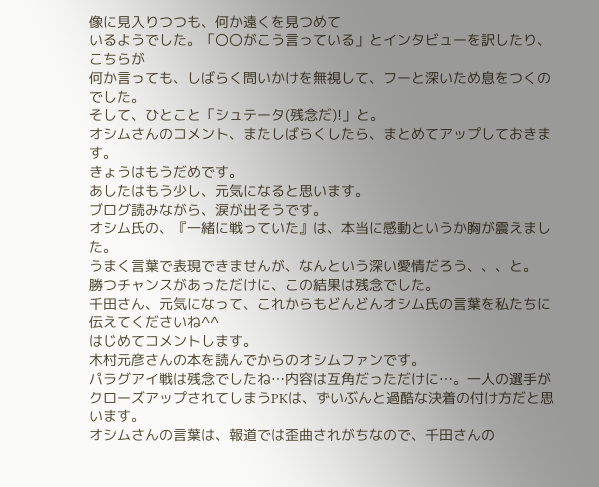像に見入りつつも、何か遠くを見つめて
いるようでした。「〇〇がこう言っている」とインタビューを訳したり、こちらが
何か言っても、しばらく問いかけを無視して、フーと深いため息をつくのでした。
そして、ひとこと「シュテータ(残念だ)!」と。
オシムさんのコメント、またしばらくしたら、まとめてアップしておきます。
きょうはもうだめです。
あしたはもう少し、元気になると思います。
ブログ読みながら、涙が出そうです。
オシム氏の、『一緒に戦っていた』は、本当に感動というか胸が震えました。
うまく言葉で表現できませんが、なんという深い愛情だろう、、、と。
勝つチャンスがあっただけに、この結果は残念でした。
千田さん、元気になって、これからもどんどんオシム氏の言葉を私たちに伝えてくださいね^^
はじめてコメントします。
木村元彦さんの本を読んでからのオシムファンです。
パラグアイ戦は残念でしたね…内容は互角だっただけに…。一人の選手がクローズアップされてしまうPKは、ずいぶんと過酷な決着の付け方だと思います。
オシムさんの言葉は、報道では歪曲されがちなので、千田さんの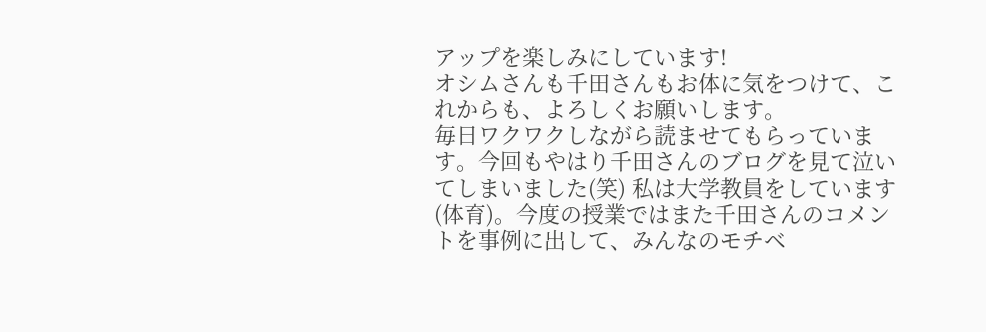アップを楽しみにしています!
オシムさんも千田さんもお体に気をつけて、これからも、よろしくお願いします。
毎日ワクワクしながら読ませてもらっています。今回もやはり千田さんのブログを見て泣いてしまいました(笑) 私は大学教員をしています(体育)。今度の授業ではまた千田さんのコメントを事例に出して、みんなのモチベ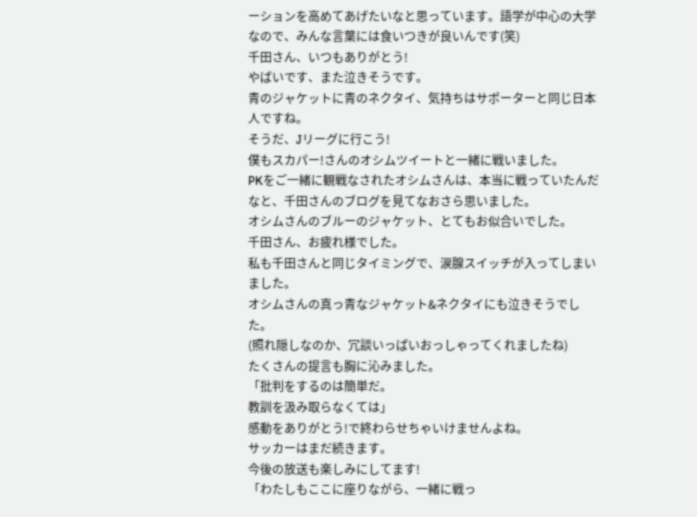ーションを高めてあげたいなと思っています。語学が中心の大学なので、みんな言葉には食いつきが良いんです(笑)
千田さん、いつもありがとう!
やばいです、また泣きそうです。
青のジャケットに青のネクタイ、気持ちはサポーターと同じ日本人ですね。
そうだ、Jリーグに行こう!
僕もスカパー!さんのオシムツイートと一緒に戦いました。
PKをご一緒に観戦なされたオシムさんは、本当に戦っていたんだなと、千田さんのブログを見てなおさら思いました。
オシムさんのブルーのジャケット、とてもお似合いでした。
千田さん、お疲れ様でした。
私も千田さんと同じタイミングで、涙腺スイッチが入ってしまいました。
オシムさんの真っ青なジャケット&ネクタイにも泣きそうでした。
(照れ隠しなのか、冗談いっぱいおっしゃってくれましたね)
たくさんの提言も胸に沁みました。
「批判をするのは簡単だ。
教訓を汲み取らなくては」
感動をありがとう!で終わらせちゃいけませんよね。
サッカーはまだ続きます。
今後の放送も楽しみにしてます!
「わたしもここに座りながら、一緒に戦っ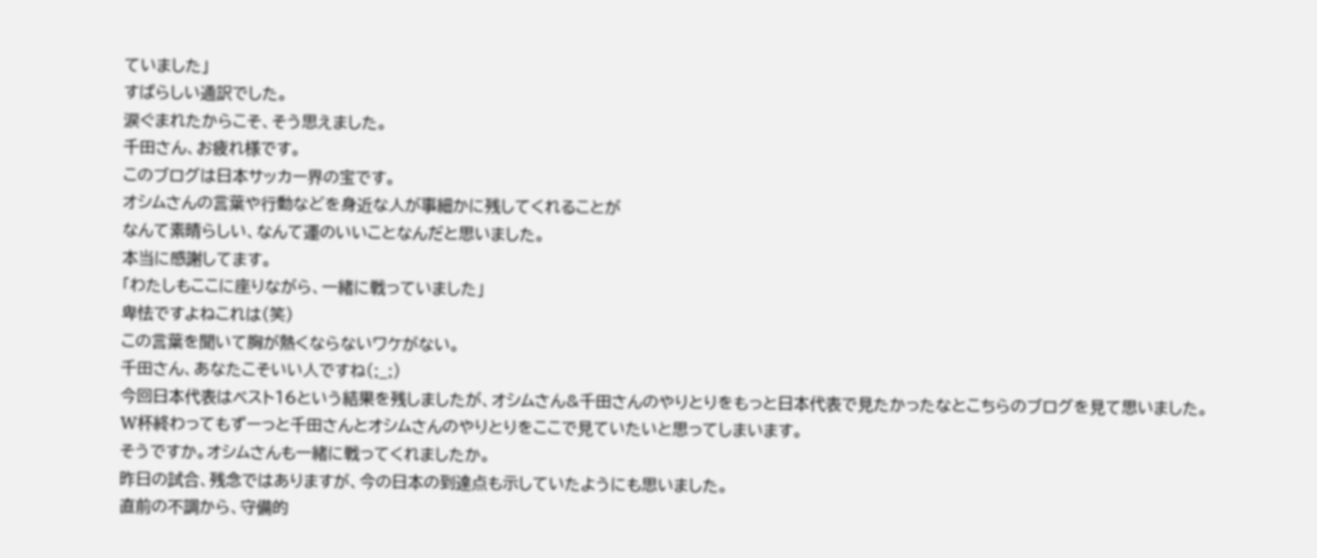ていました」
すばらしい通訳でした。
涙ぐまれたからこそ、そう思えました。
千田さん、お疲れ様です。
このブログは日本サッカー界の宝です。
オシムさんの言葉や行動などを身近な人が事細かに残してくれることが
なんて素晴らしい、なんて運のいいことなんだと思いました。
本当に感謝してます。
「わたしもここに座りながら、一緒に戦っていました」
卑怯ですよねこれは(笑)
この言葉を聞いて胸が熱くならないワケがない。
千田さん、あなたこそいい人ですね(;_;)
今回日本代表はベスト16という結果を残しましたが、オシムさん&千田さんのやりとりをもっと日本代表で見たかったなとこちらのブログを見て思いました。
W杯終わってもずーっと千田さんとオシムさんのやりとりをここで見ていたいと思ってしまいます。
そうですか。オシムさんも一緒に戦ってくれましたか。
昨日の試合、残念ではありますが、今の日本の到達点も示していたようにも思いました。
直前の不調から、守備的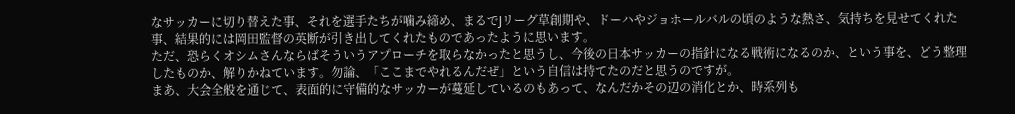なサッカーに切り替えた事、それを選手たちが噛み締め、まるでJリーグ草創期や、ドーハやジョホールバルの頃のような熱さ、気持ちを見せてくれた事、結果的には岡田監督の英断が引き出してくれたものであったように思います。
ただ、恐らくオシムさんならばそういうアプローチを取らなかったと思うし、今後の日本サッカーの指針になる戦術になるのか、という事を、どう整理したものか、解りかねています。勿論、「ここまでやれるんだぜ」という自信は持てたのだと思うのですが。
まあ、大会全般を通じて、表面的に守備的なサッカーが蔓延しているのもあって、なんだかその辺の消化とか、時系列も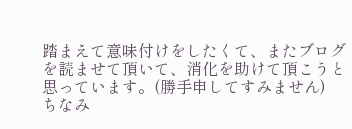踏まえて意味付けをしたくて、またブログを読ませて頂いて、消化を助けて頂こうと思っています。(勝手申してすみません)
ちなみ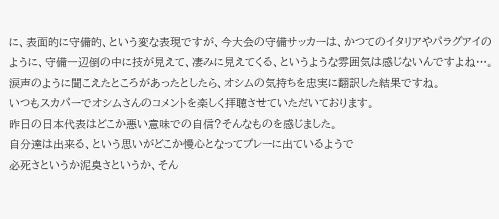に、表面的に守備的、という変な表現ですが、今大会の守備サッカーは、かつてのイタリアやパラグアイのように、守備一辺倒の中に技が見えて、凄みに見えてくる、というような雰囲気は感じないんですよね…。
涙声のように聞こえたところがあったとしたら、オシムの気持ちを忠実に翻訳した結果ですね。
いつもスカパーでオシムさんのコメントを楽しく拝聴させていただいております。
昨日の日本代表はどこか悪い意味での自信?そんなものを感じました。
自分達は出来る、という思いがどこか慢心となってプレーに出ているようで
必死さというか泥臭さというか、そん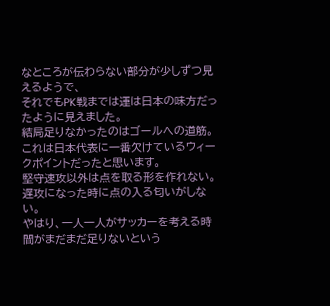なところが伝わらない部分が少しずつ見えるようで、
それでもPK戦までは運は日本の味方だったように見えました。
結局足りなかったのはゴールへの道筋。
これは日本代表に一番欠けているウィークポイントだったと思います。
堅守速攻以外は点を取る形を作れない。
遅攻になった時に点の入る匂いがしない。
やはり、一人一人がサッカーを考える時間がまだまだ足りないという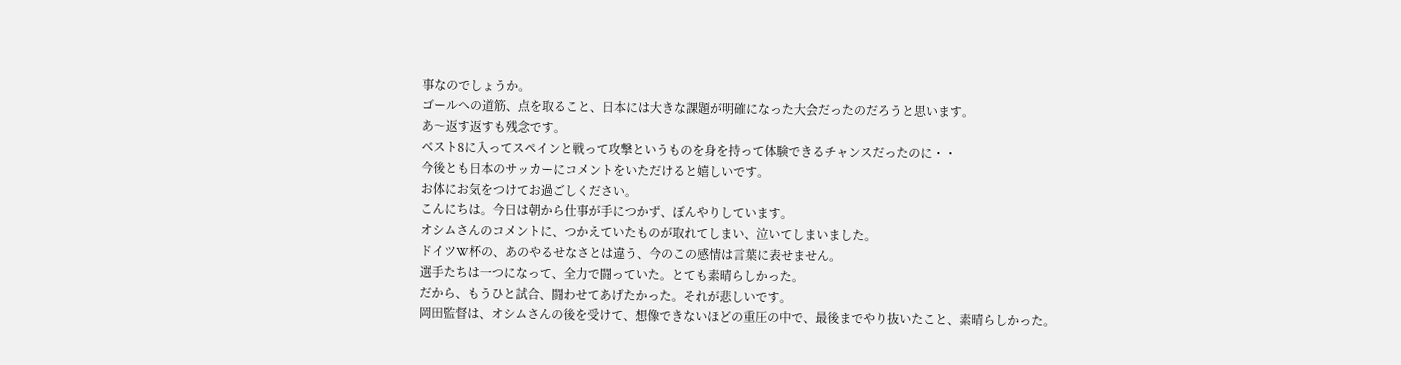事なのでしょうか。
ゴールへの道筋、点を取ること、日本には大きな課題が明確になった大会だったのだろうと思います。
あ〜返す返すも残念です。
ベスト8に入ってスペインと戦って攻撃というものを身を持って体験できるチャンスだったのに・・
今後とも日本のサッカーにコメントをいただけると嬉しいです。
お体にお気をつけてお過ごしください。
こんにちは。今日は朝から仕事が手につかず、ぼんやりしています。
オシムさんのコメントに、つかえていたものが取れてしまい、泣いてしまいました。
ドイツW杯の、あのやるせなさとは違う、今のこの感情は言葉に表せません。
選手たちは一つになって、全力で闘っていた。とても素晴らしかった。
だから、もうひと試合、闘わせてあげたかった。それが悲しいです。
岡田監督は、オシムさんの後を受けて、想像できないほどの重圧の中で、最後までやり抜いたこと、素晴らしかった。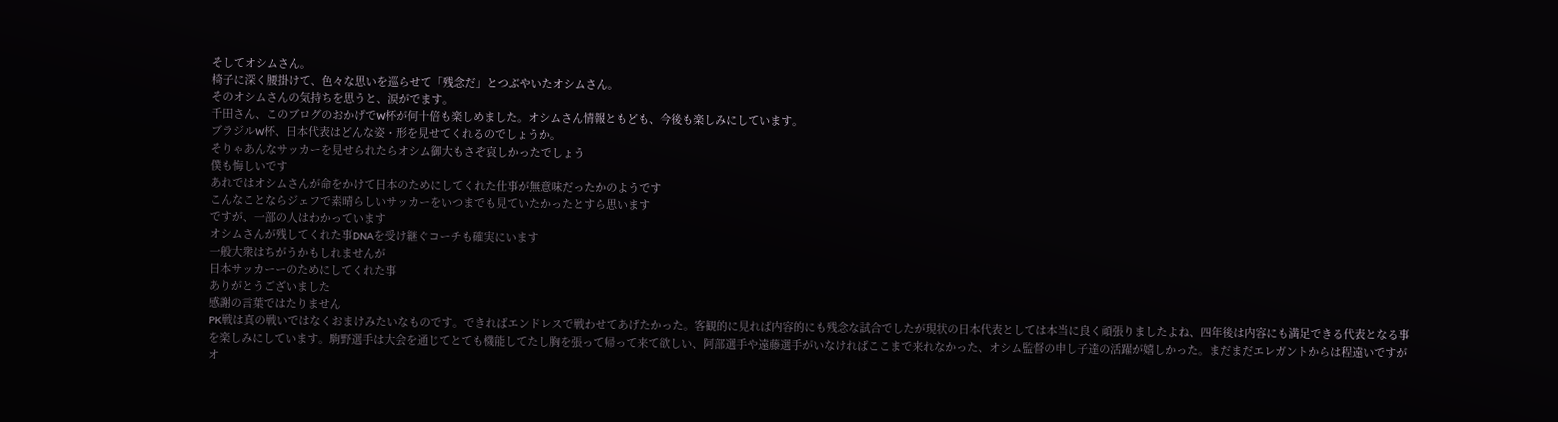そしてオシムさん。
椅子に深く腰掛けて、色々な思いを巡らせて「残念だ」とつぶやいたオシムさん。
そのオシムさんの気持ちを思うと、涙がでます。
千田さん、このブログのおかげでW杯が何十倍も楽しめました。オシムさん情報ともども、今後も楽しみにしています。
ブラジルW杯、日本代表はどんな姿・形を見せてくれるのでしょうか。
そりゃあんなサッカーを見せられたらオシム御大もさぞ哀しかったでしょう
僕も悔しいです
あれではオシムさんが命をかけて日本のためにしてくれた仕事が無意味だったかのようです
こんなことならジェフで素晴らしいサッカーをいつまでも見ていたかったとすら思います
ですが、一部の人はわかっています
オシムさんが残してくれた事DNAを受け継ぐコーチも確実にいます
一般大衆はちがうかもしれませんが
日本サッカーーのためにしてくれた事
ありがとうございました
感謝の言葉ではたりません
PK戦は真の戦いではなくおまけみたいなものです。できればエンドレスで戦わせてあげたかった。客観的に見れば内容的にも残念な試合でしたが現状の日本代表としては本当に良く頑張りましたよね、四年後は内容にも満足できる代表となる事を楽しみにしています。駒野選手は大会を通じてとても機能してたし胸を張って帰って来て欲しい、阿部選手や遠藤選手がいなければここまで来れなかった、オシム監督の申し子達の活躍が嬉しかった。まだまだエレガントからは程遠いですがオ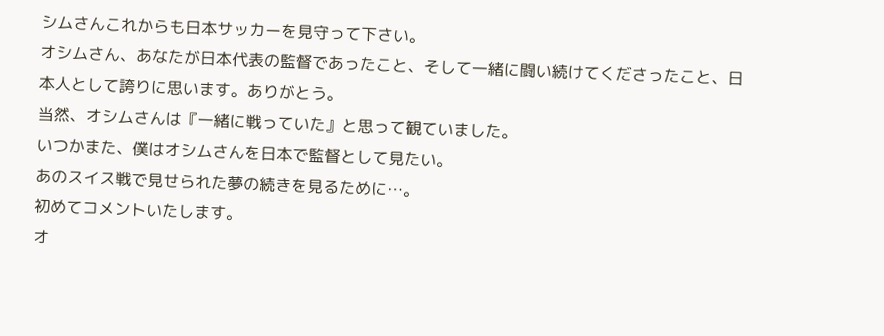シムさんこれからも日本サッカーを見守って下さい。
オシムさん、あなたが日本代表の監督であったこと、そして一緒に闘い続けてくださったこと、日本人として誇りに思います。ありがとう。
当然、オシムさんは『一緒に戦っていた』と思って観ていました。
いつかまた、僕はオシムさんを日本で監督として見たい。
あのスイス戦で見せられた夢の続きを見るために…。
初めてコメントいたします。
オ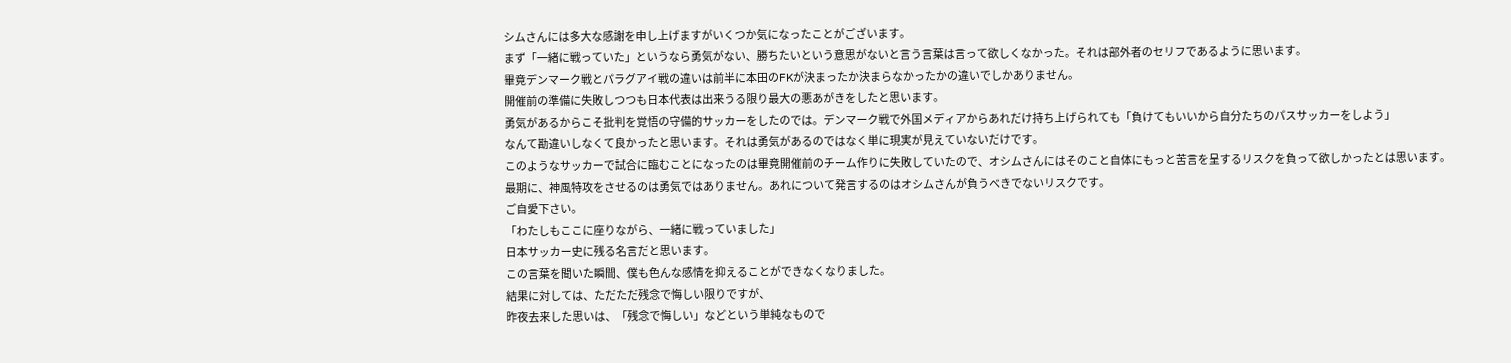シムさんには多大な感謝を申し上げますがいくつか気になったことがございます。
まず「一緒に戦っていた」というなら勇気がない、勝ちたいという意思がないと言う言葉は言って欲しくなかった。それは部外者のセリフであるように思います。
畢竟デンマーク戦とパラグアイ戦の違いは前半に本田のFKが決まったか決まらなかったかの違いでしかありません。
開催前の準備に失敗しつつも日本代表は出来うる限り最大の悪あがきをしたと思います。
勇気があるからこそ批判を覚悟の守備的サッカーをしたのでは。デンマーク戦で外国メディアからあれだけ持ち上げられても「負けてもいいから自分たちのパスサッカーをしよう」
なんて勘違いしなくて良かったと思います。それは勇気があるのではなく単に現実が見えていないだけです。
このようなサッカーで試合に臨むことになったのは畢竟開催前のチーム作りに失敗していたので、オシムさんにはそのこと自体にもっと苦言を呈するリスクを負って欲しかったとは思います。
最期に、神風特攻をさせるのは勇気ではありません。あれについて発言するのはオシムさんが負うべきでないリスクです。
ご自愛下さい。
「わたしもここに座りながら、一緒に戦っていました」
日本サッカー史に残る名言だと思います。
この言葉を聞いた瞬間、僕も色んな感情を抑えることができなくなりました。
結果に対しては、ただただ残念で悔しい限りですが、
昨夜去来した思いは、「残念で悔しい」などという単純なもので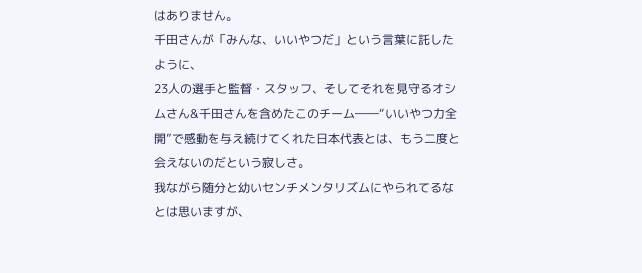はありません。
千田さんが「みんな、いいやつだ」という言葉に託したように、
23人の選手と監督・スタッフ、そしてそれを見守るオシムさん&千田さんを含めたこのチーム――“いいやつ力全開”で感動を与え続けてくれた日本代表とは、もう二度と会えないのだという寂しさ。
我ながら随分と幼いセンチメンタリズムにやられてるなとは思いますが、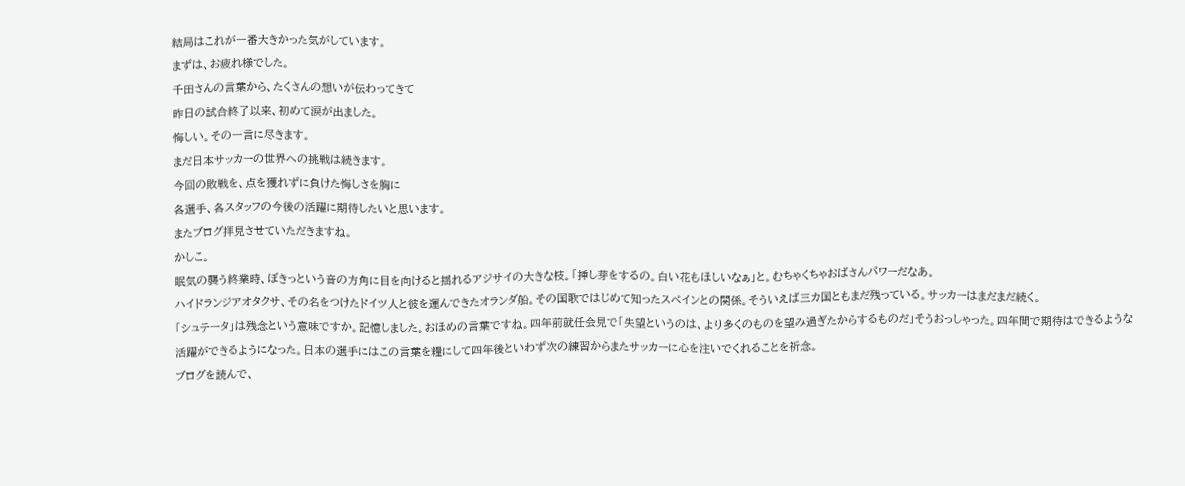結局はこれが一番大きかった気がしています。
まずは、お疲れ様でした。
千田さんの言葉から、たくさんの想いが伝わってきて
昨日の試合終了以来、初めて涙が出ました。
悔しい。その一言に尽きます。
まだ日本サッカーの世界への挑戦は続きます。
今回の敗戦を、点を獲れずに負けた悔しさを胸に
各選手、各スタッフの今後の活躍に期待したいと思います。
またブログ拝見させていただきますね。
かしこ。
眠気の襲う終業時、ぼきっという音の方角に目を向けると揺れるアジサイの大きな枝。「挿し芽をするの。白い花もほしいなぁ」と。むちゃくちゃおばさんパワーだなあ。
ハイドランジアオタクサ、その名をつけたドイツ人と彼を運んできたオランダ船。その国歌ではじめて知ったスペインとの関係。そういえば三カ国ともまだ残っている。サッカーはまだまだ続く。
「シュテータ」は残念という意味ですか。記憶しました。おほめの言葉ですね。四年前就任会見で「失望というのは、より多くのものを望み過ぎたからするものだ」そうおっしゃった。四年間で期待はできるような活躍ができるようになった。日本の選手にはこの言葉を糧にして四年後といわず次の練習からまたサッカーに心を注いでくれることを祈念。
ブログを読んで、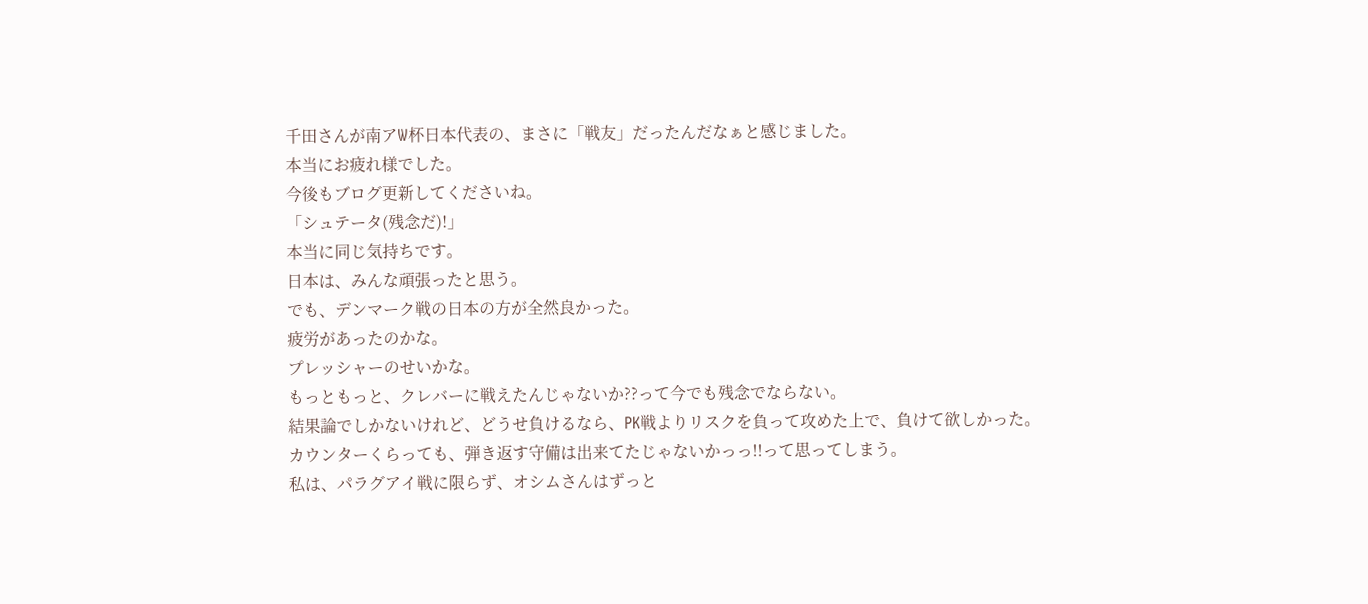千田さんが南アW杯日本代表の、まさに「戦友」だったんだなぁと感じました。
本当にお疲れ様でした。
今後もブログ更新してくださいね。
「シュテータ(残念だ)!」
本当に同じ気持ちです。
日本は、みんな頑張ったと思う。
でも、デンマーク戦の日本の方が全然良かった。
疲労があったのかな。
プレッシャーのせいかな。
もっともっと、クレバーに戦えたんじゃないか??って今でも残念でならない。
結果論でしかないけれど、どうせ負けるなら、PK戦よりリスクを負って攻めた上で、負けて欲しかった。
カウンターくらっても、弾き返す守備は出来てたじゃないかっっ!!って思ってしまう。
私は、パラグアイ戦に限らず、オシムさんはずっと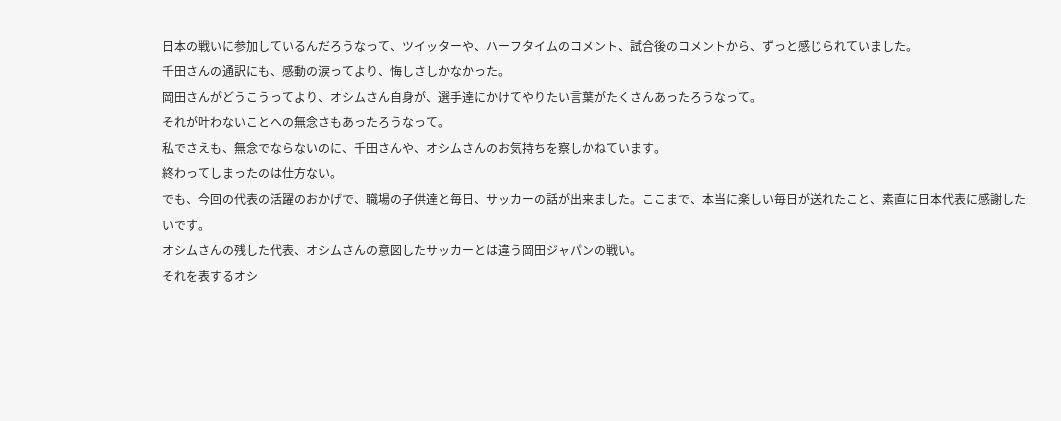日本の戦いに参加しているんだろうなって、ツイッターや、ハーフタイムのコメント、試合後のコメントから、ずっと感じられていました。
千田さんの通訳にも、感動の涙ってより、悔しさしかなかった。
岡田さんがどうこうってより、オシムさん自身が、選手達にかけてやりたい言葉がたくさんあったろうなって。
それが叶わないことへの無念さもあったろうなって。
私でさえも、無念でならないのに、千田さんや、オシムさんのお気持ちを察しかねています。
終わってしまったのは仕方ない。
でも、今回の代表の活躍のおかげで、職場の子供達と毎日、サッカーの話が出来ました。ここまで、本当に楽しい毎日が送れたこと、素直に日本代表に感謝したいです。
オシムさんの残した代表、オシムさんの意図したサッカーとは違う岡田ジャパンの戦い。
それを表するオシ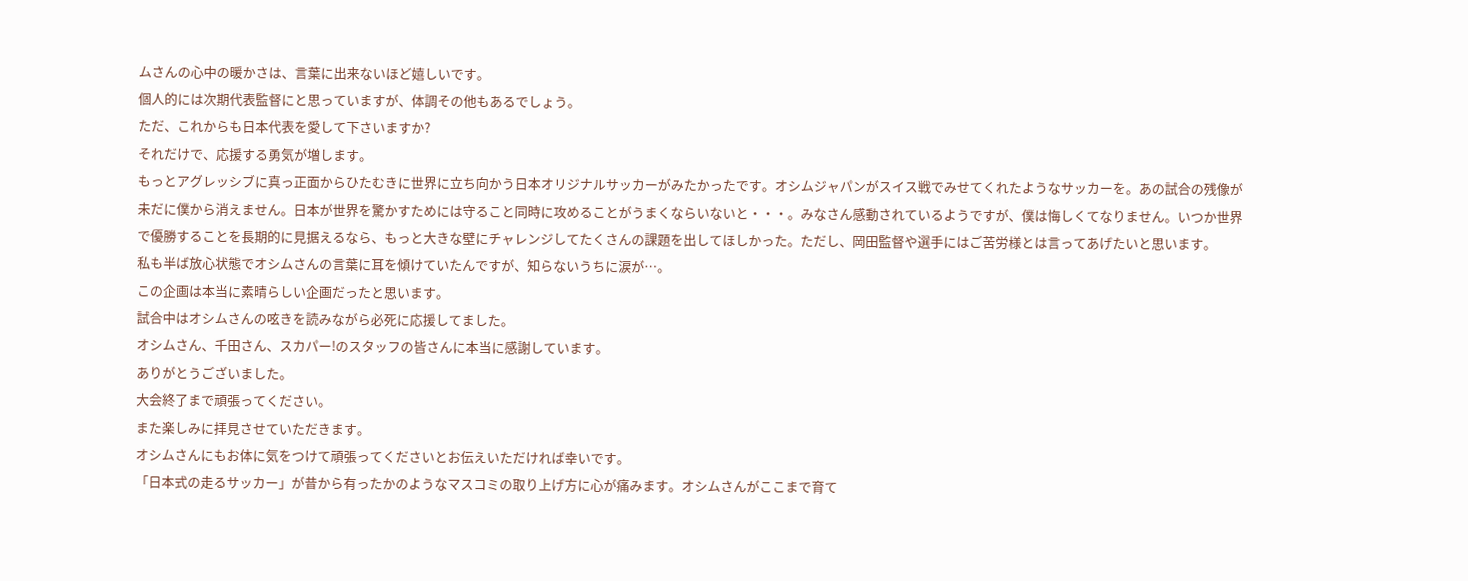ムさんの心中の暖かさは、言葉に出来ないほど嬉しいです。
個人的には次期代表監督にと思っていますが、体調その他もあるでしょう。
ただ、これからも日本代表を愛して下さいますか?
それだけで、応援する勇気が増します。
もっとアグレッシブに真っ正面からひたむきに世界に立ち向かう日本オリジナルサッカーがみたかったです。オシムジャパンがスイス戦でみせてくれたようなサッカーを。あの試合の残像が未だに僕から消えません。日本が世界を驚かすためには守ること同時に攻めることがうまくならいないと・・・。みなさん感動されているようですが、僕は悔しくてなりません。いつか世界で優勝することを長期的に見据えるなら、もっと大きな壁にチャレンジしてたくさんの課題を出してほしかった。ただし、岡田監督や選手にはご苦労様とは言ってあげたいと思います。
私も半ば放心状態でオシムさんの言葉に耳を傾けていたんですが、知らないうちに涙が…。
この企画は本当に素晴らしい企画だったと思います。
試合中はオシムさんの呟きを読みながら必死に応援してました。
オシムさん、千田さん、スカパー!のスタッフの皆さんに本当に感謝しています。
ありがとうございました。
大会終了まで頑張ってください。
また楽しみに拝見させていただきます。
オシムさんにもお体に気をつけて頑張ってくださいとお伝えいただければ幸いです。
「日本式の走るサッカー」が昔から有ったかのようなマスコミの取り上げ方に心が痛みます。オシムさんがここまで育て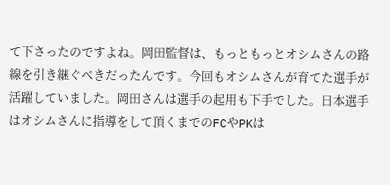て下さったのですよね。岡田監督は、もっともっとオシムさんの路線を引き継ぐべきだったんです。今回もオシムさんが育てた選手が活躍していました。岡田さんは選手の起用も下手でした。日本選手はオシムさんに指導をして頂くまでのFCやPKは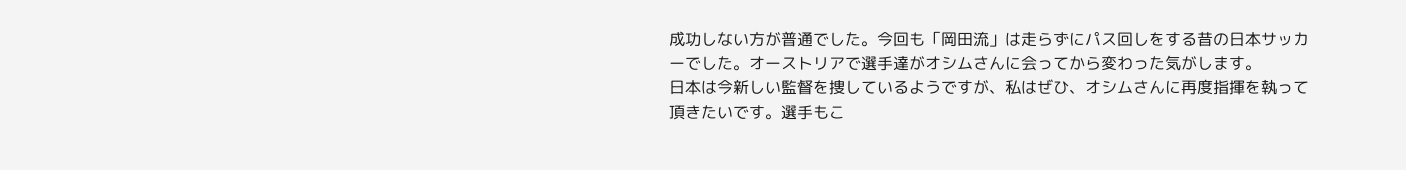成功しない方が普通でした。今回も「岡田流」は走らずにパス回しをする昔の日本サッカーでした。オーストリアで選手達がオシムさんに会ってから変わった気がします。
日本は今新しい監督を捜しているようですが、私はぜひ、オシムさんに再度指揮を執って頂きたいです。選手もこ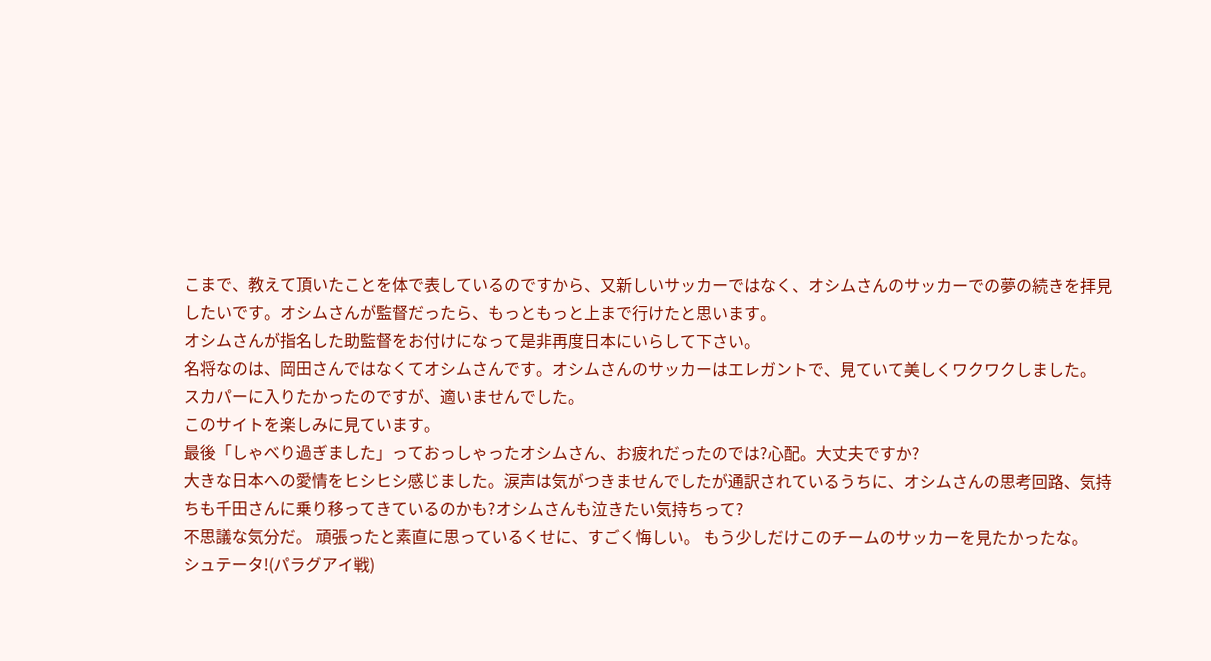こまで、教えて頂いたことを体で表しているのですから、又新しいサッカーではなく、オシムさんのサッカーでの夢の続きを拝見したいです。オシムさんが監督だったら、もっともっと上まで行けたと思います。
オシムさんが指名した助監督をお付けになって是非再度日本にいらして下さい。
名将なのは、岡田さんではなくてオシムさんです。オシムさんのサッカーはエレガントで、見ていて美しくワクワクしました。
スカパーに入りたかったのですが、適いませんでした。
このサイトを楽しみに見ています。
最後「しゃべり過ぎました」っておっしゃったオシムさん、お疲れだったのでは?心配。大丈夫ですか?
大きな日本への愛情をヒシヒシ感じました。涙声は気がつきませんでしたが通訳されているうちに、オシムさんの思考回路、気持ちも千田さんに乗り移ってきているのかも?オシムさんも泣きたい気持ちって?
不思議な気分だ。 頑張ったと素直に思っているくせに、すごく悔しい。 もう少しだけこのチームのサッカーを見たかったな。
シュテータ!(パラグアイ戦)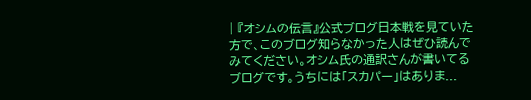| 『オシムの伝言』公式ブログ日本戦を見ていた方で、このブログ知らなかった人はぜひ読んでみてください。オシム氏の通訳さんが書いてるブログです。うちには「スカパー」はありま...